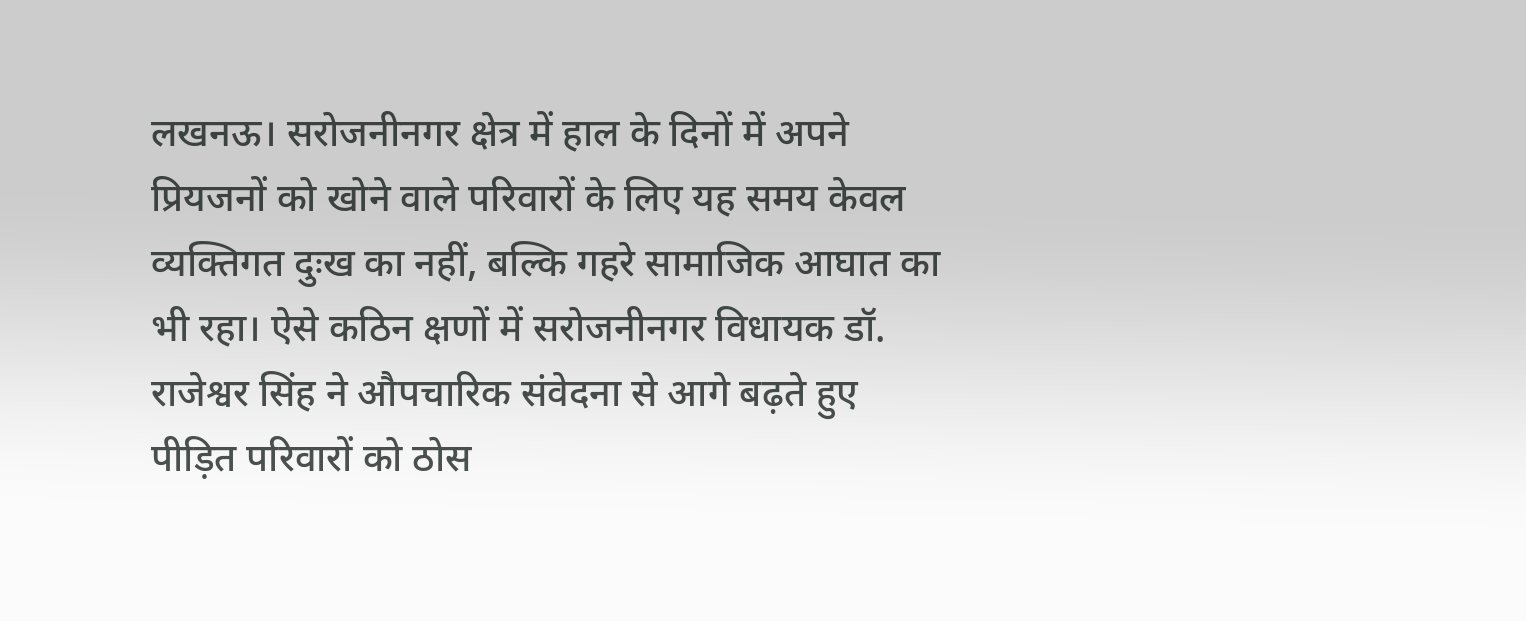लखनऊ। सरोजनीनगर क्षेत्र में हाल के दिनों में अपने प्रियजनों को खोने वाले परिवारों के लिए यह समय केवल व्यक्तिगत दुःख का नहीं, बल्कि गहरे सामाजिक आघात का भी रहा। ऐसे कठिन क्षणों में सरोजनीनगर विधायक डॉ. राजेश्वर सिंह ने औपचारिक संवेदना से आगे बढ़ते हुए पीड़ित परिवारों को ठोस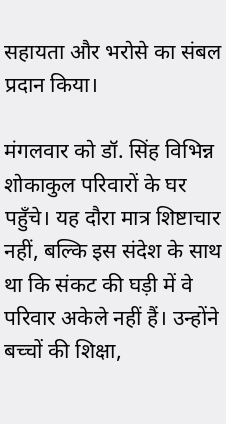सहायता और भरोसे का संबल प्रदान किया।

मंगलवार को डॉ. सिंह विभिन्न शोकाकुल परिवारों के घर पहुँचे। यह दौरा मात्र शिष्टाचार नहीं, बल्कि इस संदेश के साथ था कि संकट की घड़ी में वे परिवार अकेले नहीं हैं। उन्होंने बच्चों की शिक्षा,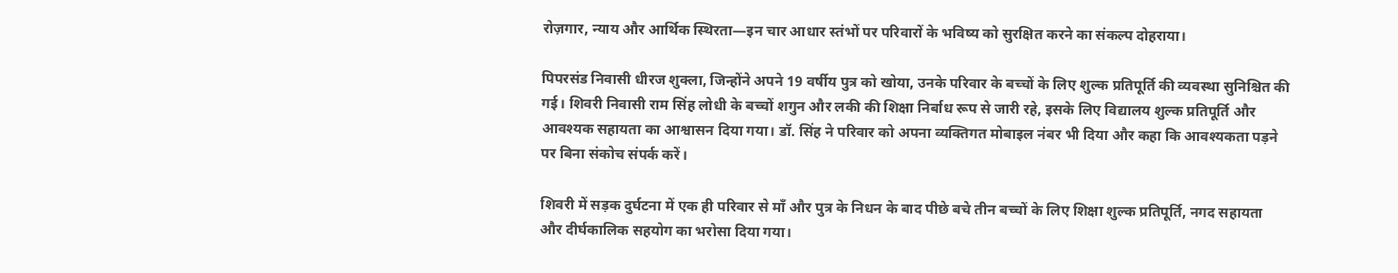रोज़गार, न्याय और आर्थिक स्थिरता—इन चार आधार स्तंभों पर परिवारों के भविष्य को सुरक्षित करने का संकल्प दोहराया।

पिपरसंड निवासी धीरज शुक्ला, जिन्होंने अपने 19 वर्षीय पुत्र को खोया, उनके परिवार के बच्चों के लिए शुल्क प्रतिपूर्ति की व्यवस्था सुनिश्चित की गई। शिवरी निवासी राम सिंह लोधी के बच्चों शगुन और लकी की शिक्षा निर्बाध रूप से जारी रहे, इसके लिए विद्यालय शुल्क प्रतिपूर्ति और आवश्यक सहायता का आश्वासन दिया गया। डॉ. सिंह ने परिवार को अपना व्यक्तिगत मोबाइल नंबर भी दिया और कहा कि आवश्यकता पड़ने पर बिना संकोच संपर्क करें।

शिवरी में सड़क दुर्घटना में एक ही परिवार से माँ और पुत्र के निधन के बाद पीछे बचे तीन बच्चों के लिए शिक्षा शुल्क प्रतिपूर्ति, नगद सहायता और दीर्घकालिक सहयोग का भरोसा दिया गया।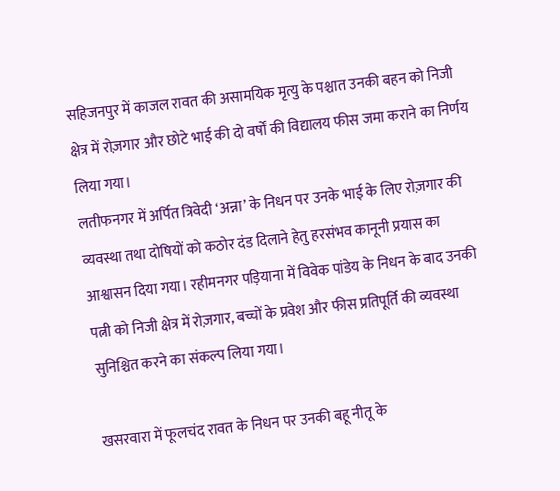सहिजनपुर में काजल रावत की असामयिक मृत्यु के पश्चात उनकी बहन को निजी क्षेत्र में रोज़गार और छोटे भाई की दो वर्षों की विद्यालय फीस जमा कराने का निर्णय लिया गया।
लतीफनगर में अर्पित त्रिवेदी ‘अन्ना’ के निधन पर उनके भाई के लिए रोज़गार की व्यवस्था तथा दोषियों को कठोर दंड दिलाने हेतु हरसंभव कानूनी प्रयास का आश्वासन दिया गया। रहीमनगर पड़ियाना में विवेक पांडेय के निधन के बाद उनकी पत्नी को निजी क्षेत्र में रोज़गार, बच्चों के प्रवेश और फीस प्रतिपूर्ति की व्यवस्था सुनिश्चित करने का संकल्प लिया गया।

खसरवारा में फूलचंद रावत के निधन पर उनकी बहू नीतू के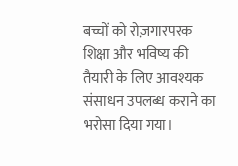बच्चों को रोज़गारपरक शिक्षा और भविष्य की तैयारी के लिए आवश्यक संसाधन उपलब्ध कराने का भरोसा दिया गया।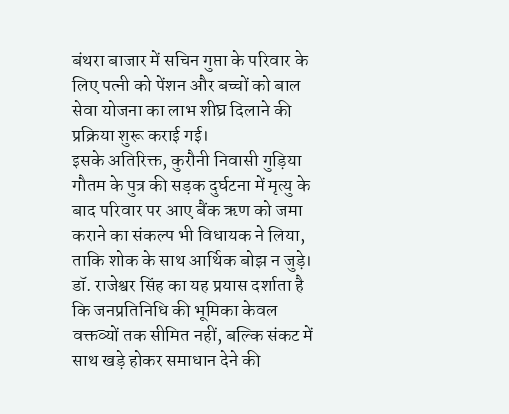बंथरा बाजार में सचिन गुप्ता के परिवार के लिए पत्नी को पेंशन और बच्चों को बाल सेवा योजना का लाभ शीघ्र दिलाने की प्रक्रिया शुरू कराई गई।
इसके अतिरिक्त, कुरौनी निवासी गुड़िया गौतम के पुत्र की सड़क दुर्घटना में मृत्यु के बाद परिवार पर आए बैंक ऋण को जमा कराने का संकल्प भी विधायक ने लिया, ताकि शोक के साथ आर्थिक बोझ न जुड़े।
डॉ. राजेश्वर सिंह का यह प्रयास दर्शाता है कि जनप्रतिनिधि की भूमिका केवल वक्तव्यों तक सीमित नहीं, बल्कि संकट में साथ खड़े होकर समाधान देने की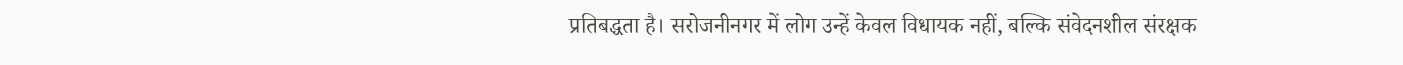प्रतिबद्धता है। सरोजनीनगर में लोग उन्हें केवल विधायक नहीं, बल्कि संवेदनशील संरक्षक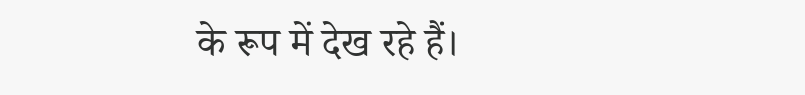के रूप में देख रहे हैं।